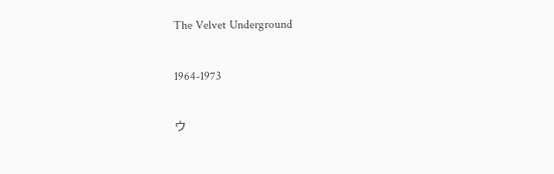The Velvet Underground

1964-1973

ウ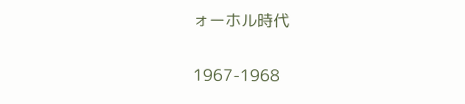ォーホル時代

1967-1968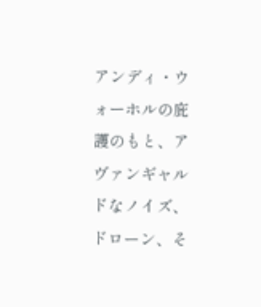アンディ・ウォーホルの庇護のもと、アヴァンギャルドなノイズ、ドローン、そ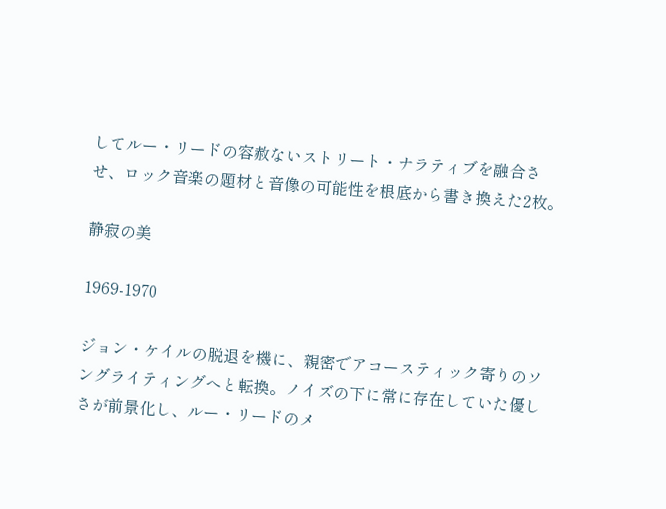してルー・リードの容赦ないストリート・ナラティブを融合させ、ロック音楽の題材と音像の可能性を根底から書き換えた2枚。

静寂の美

1969-1970

ジョン・ケイルの脱退を機に、親密でアコースティック寄りのソングライティングへと転換。ノイズの下に常に存在していた優しさが前景化し、ルー・リードのメ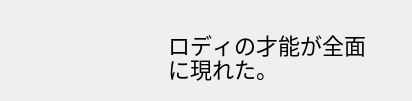ロディの才能が全面に現れた。